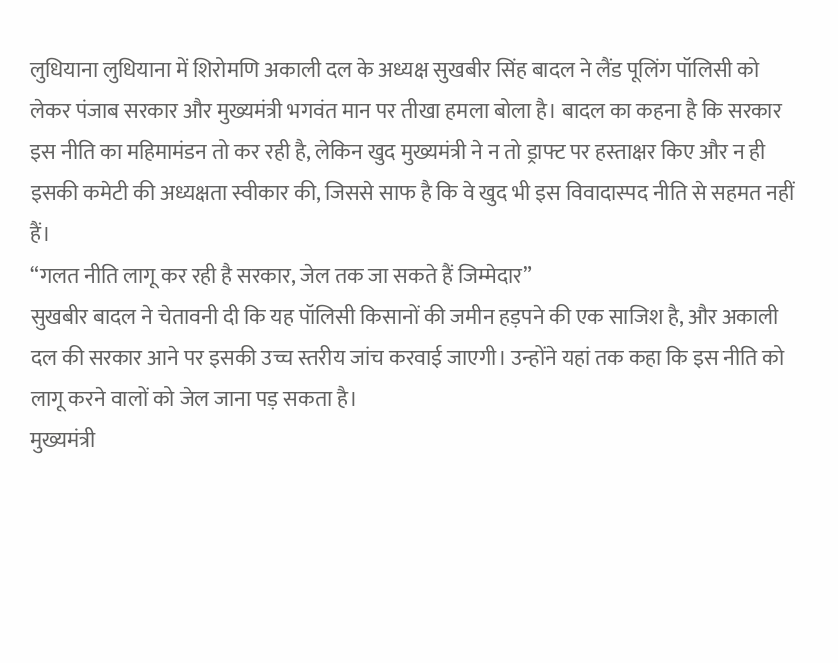लुधियाना लुधियाना में शिरोमणि अकाली दल के अध्यक्ष सुखबीर सिंह बादल ने लैंड पूलिंग पॉलिसी को लेकर पंजाब सरकार और मुख्यमंत्री भगवंत मान पर तीखा हमला बोला है। बादल का कहना है कि सरकार इस नीति का महिमामंडन तो कर रही है, लेकिन खुद मुख्यमंत्री ने न तो ड्राफ्ट पर हस्ताक्षर किए और न ही इसकी कमेटी की अध्यक्षता स्वीकार की, जिससे साफ है कि वे खुद भी इस विवादास्पद नीति से सहमत नहीं हैं।
“गलत नीति लागू कर रही है सरकार, जेल तक जा सकते हैं जिम्मेदार”
सुखबीर बादल ने चेतावनी दी कि यह पॉलिसी किसानों की जमीन हड़पने की एक साजिश है, और अकाली दल की सरकार आने पर इसकी उच्च स्तरीय जांच करवाई जाएगी। उन्होंने यहां तक कहा कि इस नीति को लागू करने वालों को जेल जाना पड़ सकता है।
मुख्यमंत्री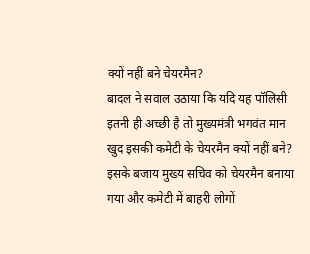क्यों नहीं बने चेयरमैन?
बादल ने सवाल उठाया कि यदि यह पॉलिसी इतनी ही अच्छी है तो मुख्यमंत्री भगवंत मान खुद इसकी कमेटी के चेयरमैन क्यों नहीं बने? इसके बजाय मुख्य सचिव को चेयरमैन बनाया गया और कमेटी में बाहरी लोगों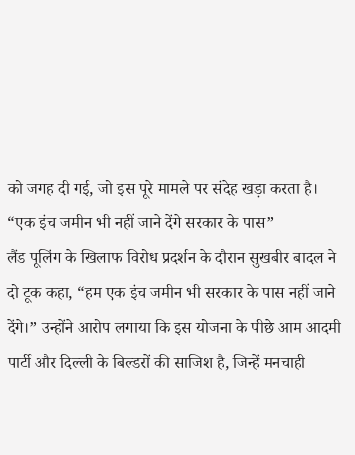को जगह दी गई, जो इस पूरे मामले पर संदेह खड़ा करता है।
“एक इंच जमीन भी नहीं जाने देंगे सरकार के पास”
लैंड पूलिंग के खिलाफ विरोध प्रदर्शन के दौरान सुखबीर बादल ने दो टूक कहा, “हम एक इंच जमीन भी सरकार के पास नहीं जाने देंगे।” उन्होंने आरोप लगाया कि इस योजना के पीछे आम आदमी पार्टी और दिल्ली के बिल्डरों की साजिश है, जिन्हें मनचाही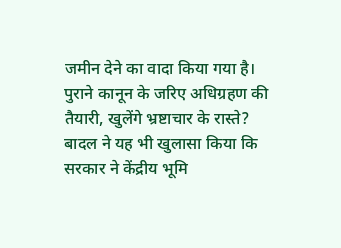जमीन देने का वादा किया गया है।
पुराने कानून के जरिए अधिग्रहण की तैयारी, खुलेंगे भ्रष्टाचार के रास्ते?
बादल ने यह भी खुलासा किया कि सरकार ने केंद्रीय भूमि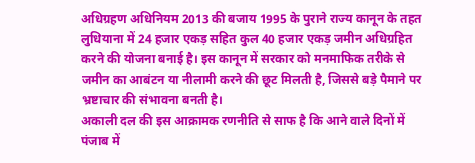अधिग्रहण अधिनियम 2013 की बजाय 1995 के पुराने राज्य कानून के तहत लुधियाना में 24 हजार एकड़ सहित कुल 40 हजार एकड़ जमीन अधिग्रहित करने की योजना बनाई है। इस कानून में सरकार को मनमाफिक तरीके से जमीन का आबंटन या नीलामी करने की छूट मिलती है, जिससे बड़े पैमाने पर भ्रष्टाचार की संभावना बनती है।
अकाली दल की इस आक्रामक रणनीति से साफ है कि आने वाले दिनों में पंजाब में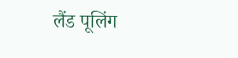लैंड पूलिंग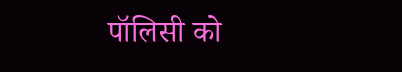पॉलिसी को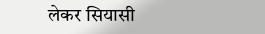लेकर सियासी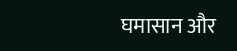घमासान और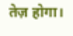तेज़ होगा।